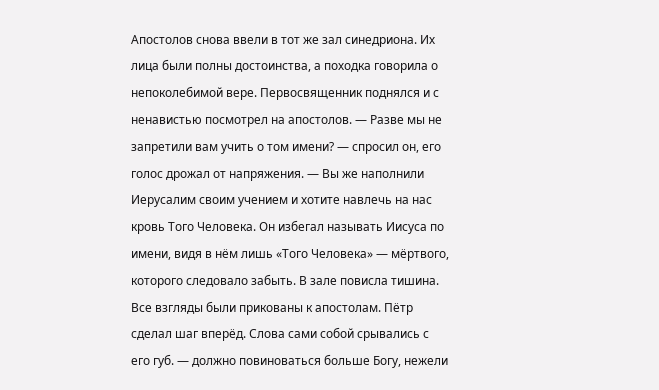Апостолов снова ввели в тот же зал синедриона. Их лица были полны достоинства, а походка говорила о непоколебимой вере. Первосвященник поднялся и с ненавистью посмотрел на апостолов. — Разве мы не запретили вам учить о том имени? — спросил он, его голос дрожал от напряжения. — Вы же наполнили Иерусалим своим учением и хотите навлечь на нас кровь Того Человека. Он избегал называть Иисуса по имени, видя в нём лишь «Того Человека» — мёртвого, которого следовало забыть. В зале повисла тишина. Все взгляды были прикованы к апостолам. Пётр сделал шаг вперёд. Слова сами собой срывались с его губ. — должно повиноваться больше Богу, нежели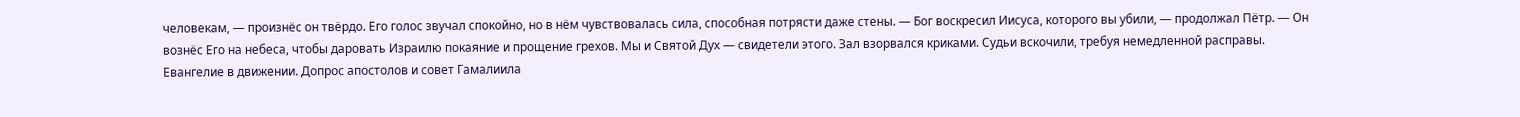человекам, — произнёс он твёрдо. Его голос звучал спокойно, но в нём чувствовалась сила, способная потрясти даже стены. — Бог воскресил Иисуса, которого вы убили, — продолжал Пётр. — Он вознёс Его на небеса, чтобы даровать Израилю покаяние и прощение грехов. Мы и Святой Дух — свидетели этого. Зал взорвался криками. Судьи вскочили, требуя немедленной расправы.
Евангелие в движении. Допрос апостолов и совет Гамалиила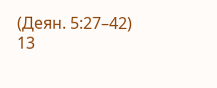(Деян. 5:27–42)
13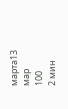марта13 мар
100
2 мин